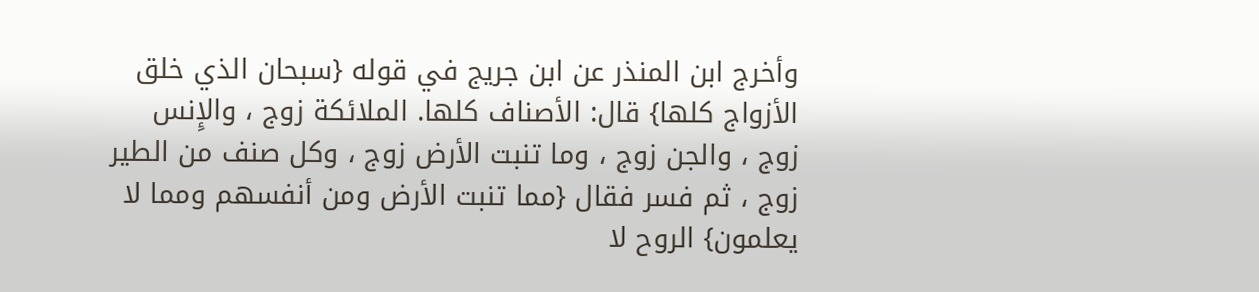وأخرج ابن المنذر عن ابن جريج في قوله {سبحان الذي خلق الأزواج كلها} قال: الأصناف كلها. الملائكة زوج ، والإِنس زوج ، والجن زوج ، وما تنبت الأرض زوج ، وكل صنف من الطير زوج ، ثم فسر فقال {مما تنبت الأرض ومن أنفسهم ومما لا يعلمون} الروح لا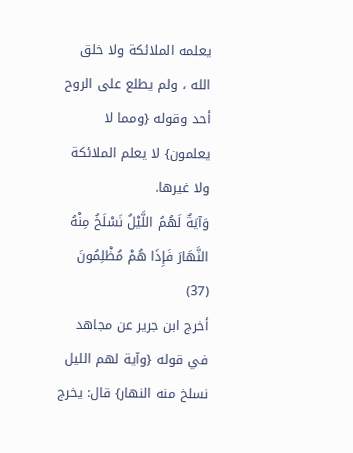يعلمه الملائكة ولا خلق الله ، ولم يطلع على الروح أحد وقوله {ومما لا يعلمون} لا يعلم الملائكة ولا غيرها.
وَآيَةٌ لَهُمُ اللَّيْلُ نَسْلَخُ مِنْهُ النَّهَارَ فَإِذَا هُمْ مُظْلِمُونَ (37)
أخرج ابن جرير عن مجاهد في قوله {وآية لهم الليل نسلخ منه النهار} قال: يخرج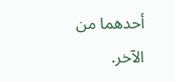أحدهما من الآخر.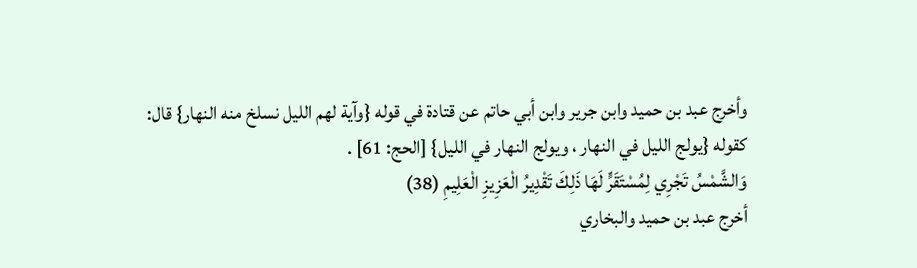وأخرج عبد بن حميد وابن جرير وابن أبي حاتم عن قتادة في قوله {وآية لهم الليل نسلخ منه النهار} قال: كقوله {يولج الليل في النهار ، ويولج النهار في الليل} [الحج: 61] .
وَالشَّمْسُ تَجْرِي لِمُسْتَقَرٍّ لَهَا ذَلِكَ تَقْدِيرُ الْعَزِيزِ الْعَلِيمِ (38)
أخرج عبد بن حميد والبخاري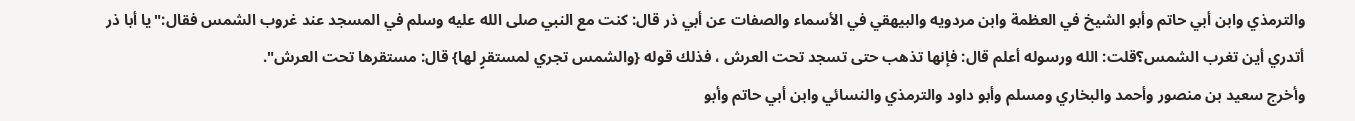والترمذي وابن أبي حاتم وأبو الشيخ في العظمة وابن مردويه والبيهقي في الأسماء والصفات عن أبي ذر قال: كنت مع النبي صلى الله عليه وسلم في المسجد عند غروب الشمس فقال:"يا أبا ذر أتدري أين تغرب الشمس؟قلت: الله ورسوله أعلم قال: فإنها تذهب حتى تسجد تحت العرش ، فذلك قوله {والشمس تجري لمستقرٍ لها} قال: مستقرها تحت العرش".
وأخرج سعيد بن منصور وأحمد والبخاري ومسلم وأبو داود والترمذي والنسائي وابن أبي حاتم وأبو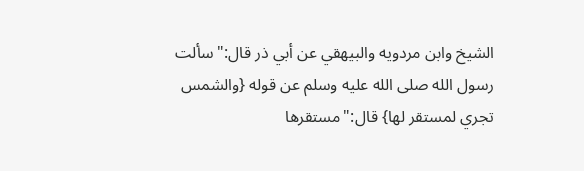الشيخ وابن مردويه والبيهقي عن أبي ذر قال:"سألت رسول الله صلى الله عليه وسلم عن قوله {والشمس تجري لمستقر لها} قال:"مستقرها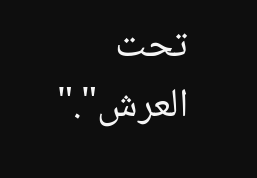تحت العرش"."